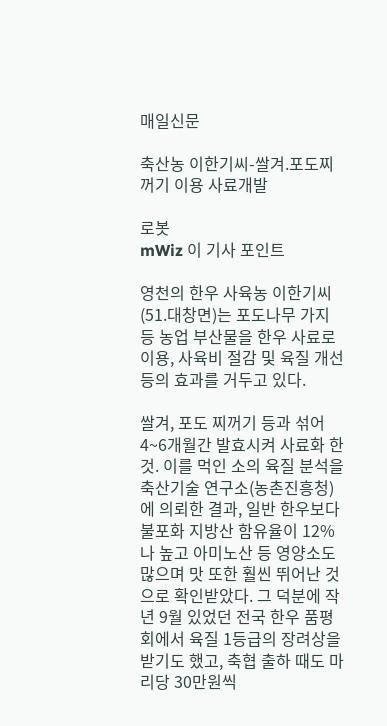매일신문

축산농 이한기씨-쌀겨.포도찌꺼기 이용 사료개발

로봇
mWiz 이 기사 포인트

영천의 한우 사육농 이한기씨(51.대창면)는 포도나무 가지 등 농업 부산물을 한우 사료로 이용, 사육비 절감 및 육질 개선 등의 효과를 거두고 있다.

쌀겨, 포도 찌꺼기 등과 섞어 4~6개월간 발효시켜 사료화 한 것. 이를 먹인 소의 육질 분석을 축산기술 연구소(농촌진흥청)에 의뢰한 결과, 일반 한우보다 불포화 지방산 함유율이 12%나 높고 아미노산 등 영양소도 많으며 맛 또한 훨씬 뛰어난 것으로 확인받았다. 그 덕분에 작년 9월 있었던 전국 한우 품평회에서 육질 1등급의 장려상을 받기도 했고, 축협 출하 때도 마리당 30만원씩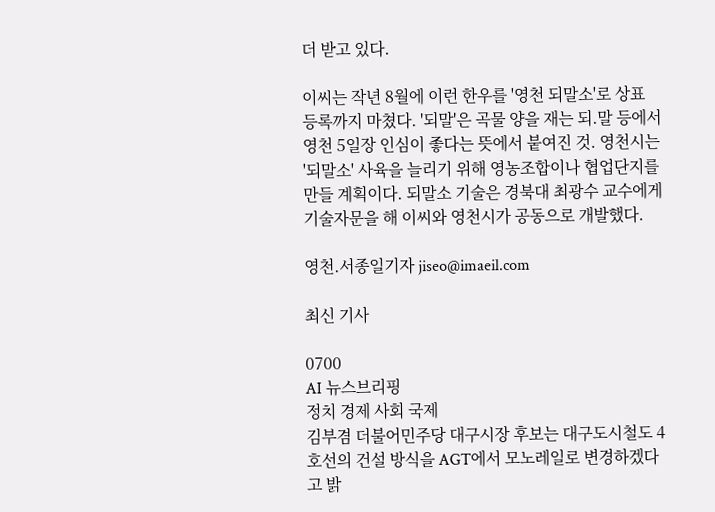더 받고 있다.

이씨는 작년 8월에 이런 한우를 '영천 되말소'로 상표 등록까지 마쳤다. '되말'은 곡물 양을 재는 되.말 등에서 영천 5일장 인심이 좋다는 뜻에서 붙여진 것. 영천시는 '되말소' 사육을 늘리기 위해 영농조합이나 협업단지를 만들 계획이다. 되말소 기술은 경북대 최광수 교수에게 기술자문을 해 이씨와 영천시가 공동으로 개발했다.

영천.서종일기자 jiseo@imaeil.com

최신 기사

0700
AI 뉴스브리핑
정치 경제 사회 국제
김부겸 더불어민주당 대구시장 후보는 대구도시철도 4호선의 건설 방식을 AGT에서 모노레일로 변경하겠다고 밝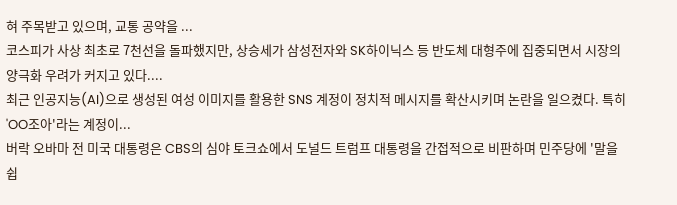혀 주목받고 있으며, 교통 공약을 ...
코스피가 사상 최초로 7천선을 돌파했지만, 상승세가 삼성전자와 SK하이닉스 등 반도체 대형주에 집중되면서 시장의 양극화 우려가 커지고 있다....
최근 인공지능(AI)으로 생성된 여성 이미지를 활용한 SNS 계정이 정치적 메시지를 확산시키며 논란을 일으켰다. 특히 'OO조아'라는 계정이...
버락 오바마 전 미국 대통령은 CBS의 심야 토크쇼에서 도널드 트럼프 대통령을 간접적으로 비판하며 민주당에 '말을 쉽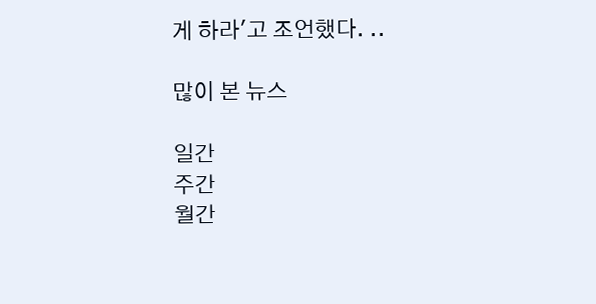게 하라'고 조언했다. ..

많이 본 뉴스

일간
주간
월간